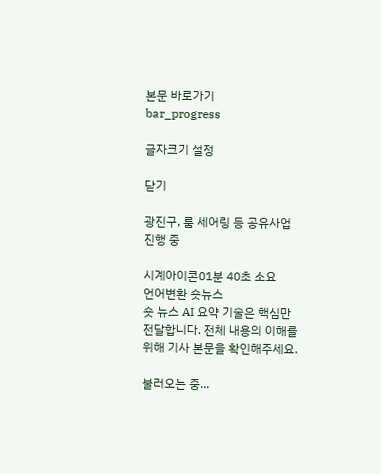본문 바로가기
bar_progress

글자크기 설정

닫기

광진구, 룸 세어링 등 공유사업 진행 중

시계아이콘01분 40초 소요
언어변환 숏뉴스
숏 뉴스 AI 요약 기술은 핵심만 전달합니다. 전체 내용의 이해를 위해 기사 본문을 확인해주세요.

불러오는 중...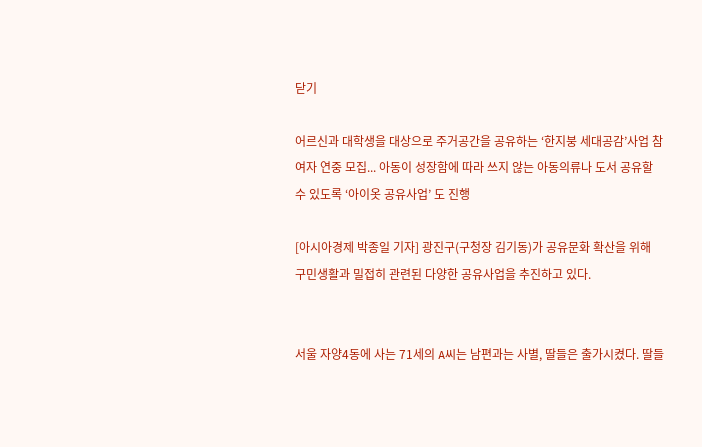닫기

어르신과 대학생을 대상으로 주거공간을 공유하는 ‘한지붕 세대공감’사업 참여자 연중 모집... 아동이 성장함에 따라 쓰지 않는 아동의류나 도서 공유할 수 있도록 ‘아이옷 공유사업’ 도 진행

[아시아경제 박종일 기자] 광진구(구청장 김기동)가 공유문화 확산을 위해 구민생활과 밀접히 관련된 다양한 공유사업을 추진하고 있다.


서울 자양4동에 사는 71세의 A씨는 남편과는 사별, 딸들은 출가시켰다. 딸들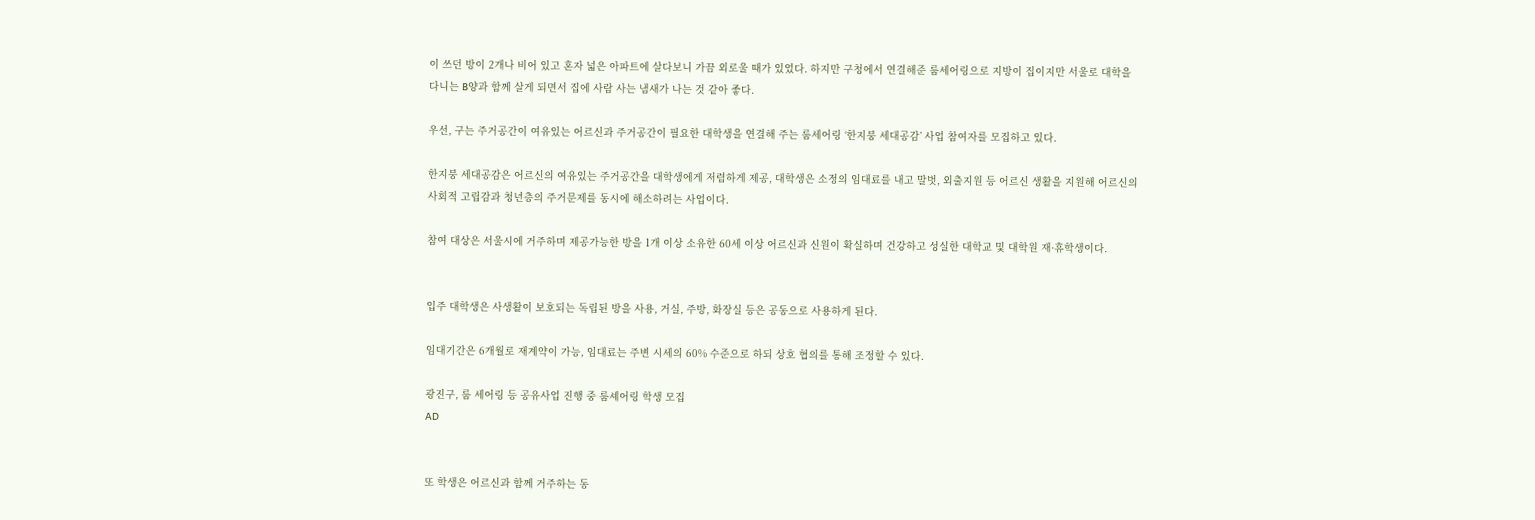이 쓰던 방이 2개나 비어 있고 혼자 넓은 아파트에 살다보니 가끔 외로울 때가 있었다. 하지만 구청에서 연결해준 룸세어링으로 지방이 집이지만 서울로 대학을 다니는 B양과 함께 살게 되면서 집에 사람 사는 냄새가 나는 것 같아 좋다.

우선, 구는 주거공간이 여유있는 어르신과 주거공간이 필요한 대학생을 연결해 주는 룸세어링 ‘한지붕 세대공감’ 사업 참여자를 모집하고 있다.

한지붕 세대공감은 어르신의 여유있는 주거공간을 대학생에게 저렴하게 제공, 대학생은 소정의 임대료를 내고 말벗, 외출지원 등 어르신 생활을 지원해 어르신의 사회적 고립감과 청년층의 주거문제를 동시에 해소하려는 사업이다.

참여 대상은 서울시에 거주하며 제공가능한 방을 1개 이상 소유한 60세 이상 어르신과 신원이 확실하며 건강하고 성실한 대학교 및 대학원 재·휴학생이다.


입주 대학생은 사생활이 보호되는 독립된 방을 사용, 거실, 주방, 화장실 등은 공동으로 사용하게 된다.

임대기간은 6개월로 재계약이 가능, 임대료는 주변 시세의 60% 수준으로 하되 상호 협의를 통해 조정할 수 있다.

광진구, 룸 세어링 등 공유사업 진행 중 룸셰어링 학생 모집
AD


또 학생은 어르신과 함께 거주하는 동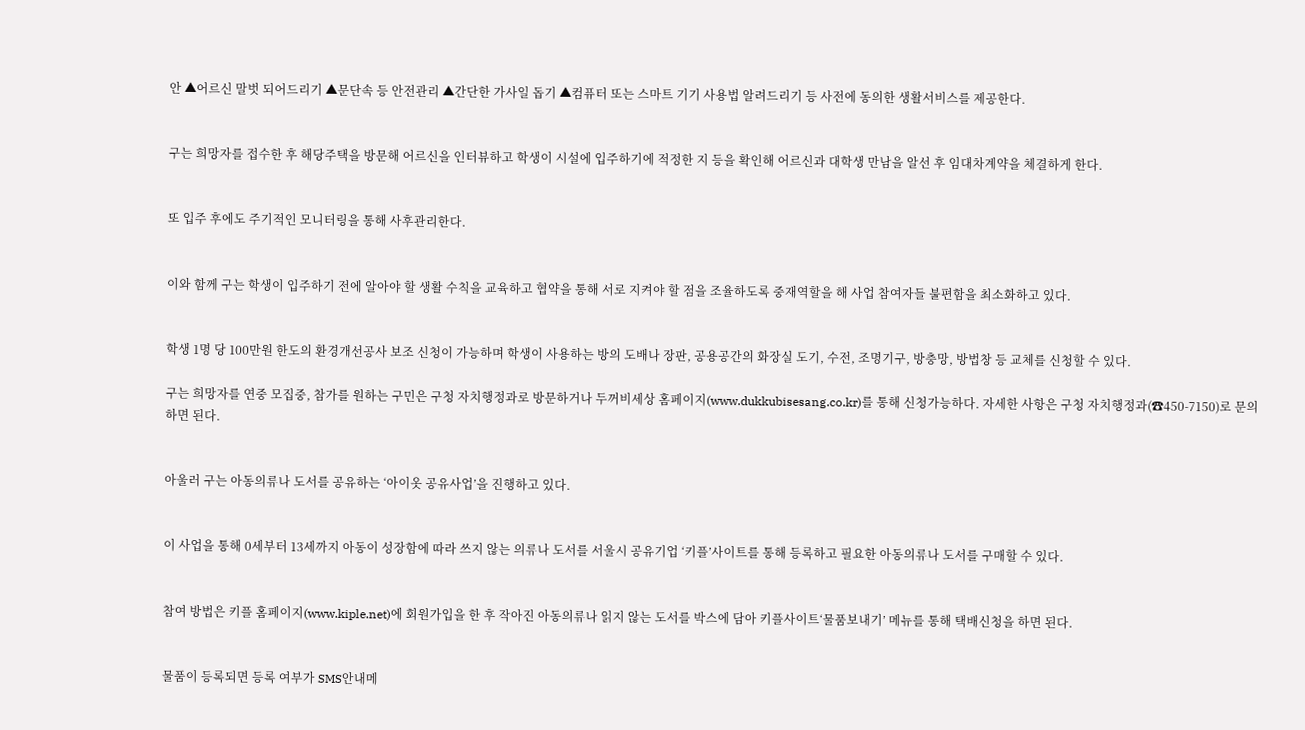안 ▲어르신 말벗 되어드리기 ▲문단속 등 안전관리 ▲간단한 가사일 돕기 ▲컴퓨터 또는 스마트 기기 사용법 알려드리기 등 사전에 동의한 생활서비스를 제공한다.


구는 희망자를 접수한 후 해당주택을 방문해 어르신을 인터뷰하고 학생이 시설에 입주하기에 적정한 지 등을 확인해 어르신과 대학생 만남을 알선 후 임대차계약을 체결하게 한다.


또 입주 후에도 주기적인 모니터링을 통해 사후관리한다.


이와 함께 구는 학생이 입주하기 전에 알아야 할 생활 수칙을 교육하고 협약을 통해 서로 지켜야 할 점을 조율하도록 중재역할을 해 사업 참여자들 불편함을 최소화하고 있다.


학생 1명 당 100만원 한도의 환경개선공사 보조 신청이 가능하며 학생이 사용하는 방의 도배나 장판, 공용공간의 화장실 도기, 수전, 조명기구, 방충망, 방법창 등 교체를 신청할 수 있다.

구는 희망자를 연중 모집중, 참가를 원하는 구민은 구청 자치행정과로 방문하거나 두꺼비세상 홈페이지(www.dukkubisesang.co.kr)를 통해 신청가능하다. 자세한 사항은 구청 자치행정과(☎450-7150)로 문의하면 된다.


아울러 구는 아동의류나 도서를 공유하는 ‘아이옷 공유사업’을 진행하고 있다.


이 사업을 통해 0세부터 13세까지 아동이 성장함에 따라 쓰지 않는 의류나 도서를 서울시 공유기업 ‘키플’사이트를 통해 등록하고 필요한 아동의류나 도서를 구매할 수 있다.


참여 방법은 키플 홈페이지(www.kiple.net)에 회원가입을 한 후 작아진 아동의류나 읽지 않는 도서를 박스에 담아 키플사이트‘물품보내기’ 메뉴를 통해 택배신청을 하면 된다.


물품이 등록되면 등록 여부가 SMS안내메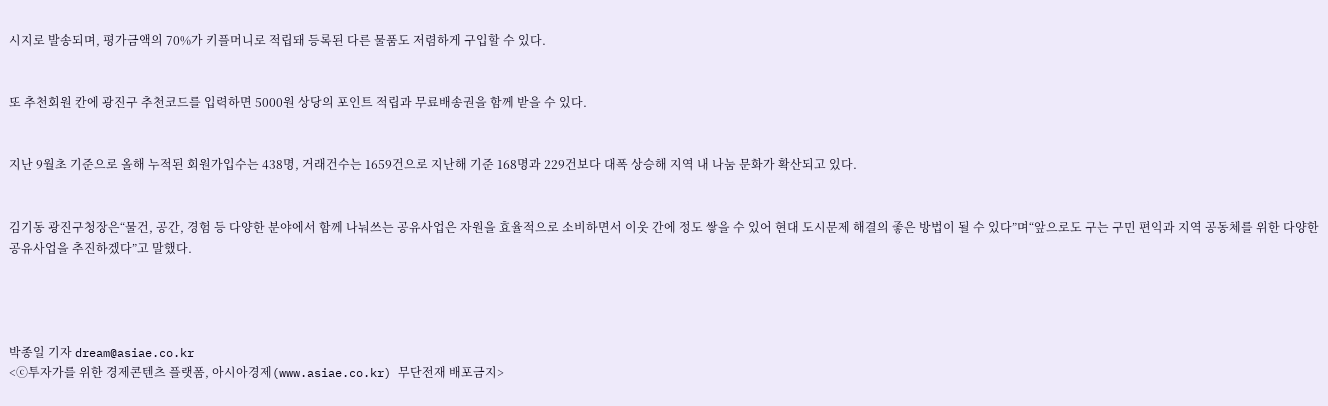시지로 발송되며, 평가금액의 70%가 키플머니로 적립돼 등록된 다른 물품도 저렴하게 구입할 수 있다.


또 추천회원 칸에 광진구 추천코드를 입력하면 5000원 상당의 포인트 적립과 무료배송권을 함께 받을 수 있다.


지난 9월초 기준으로 올해 누적된 회원가입수는 438명, 거래건수는 1659건으로 지난해 기준 168명과 229건보다 대폭 상승해 지역 내 나눔 문화가 확산되고 있다.


김기동 광진구청장은“물건, 공간, 경험 등 다양한 분야에서 함께 나눠쓰는 공유사업은 자원을 효율적으로 소비하면서 이웃 간에 정도 쌓을 수 있어 현대 도시문제 해결의 좋은 방법이 될 수 있다”며“앞으로도 구는 구민 편익과 지역 공동체를 위한 다양한 공유사업을 추진하겠다”고 말했다.




박종일 기자 dream@asiae.co.kr
<ⓒ투자가를 위한 경제콘텐츠 플랫폼, 아시아경제(www.asiae.co.kr) 무단전재 배포금지>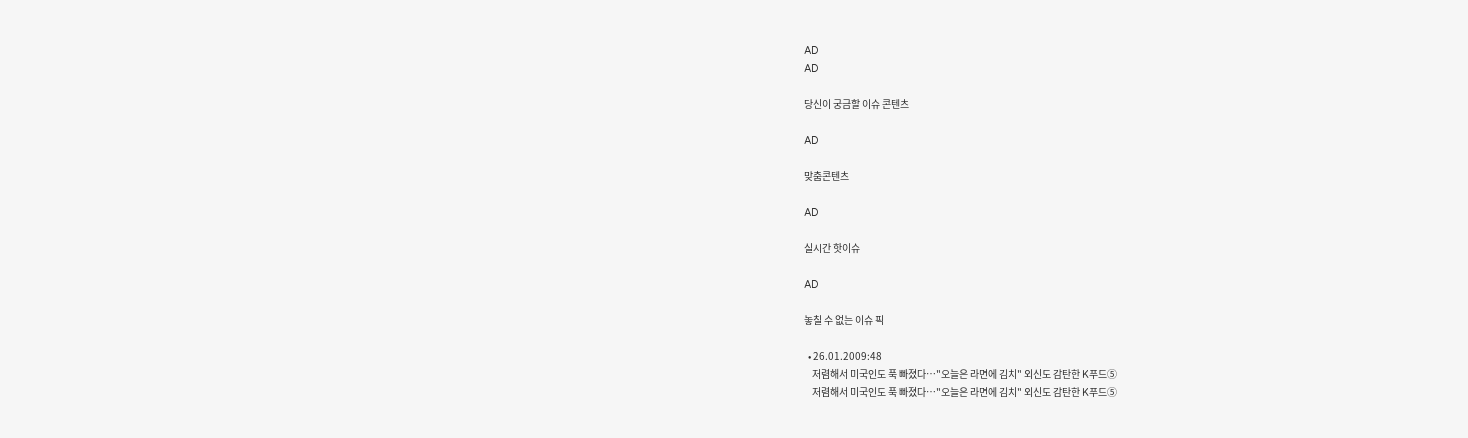AD
AD

당신이 궁금할 이슈 콘텐츠

AD

맞춤콘텐츠

AD

실시간 핫이슈

AD

놓칠 수 없는 이슈 픽

  • 26.01.2009:48
    저렴해서 미국인도 푹 빠졌다…"오늘은 라면에 김치" 외신도 감탄한 K푸드⑤
    저렴해서 미국인도 푹 빠졌다…"오늘은 라면에 김치" 외신도 감탄한 K푸드⑤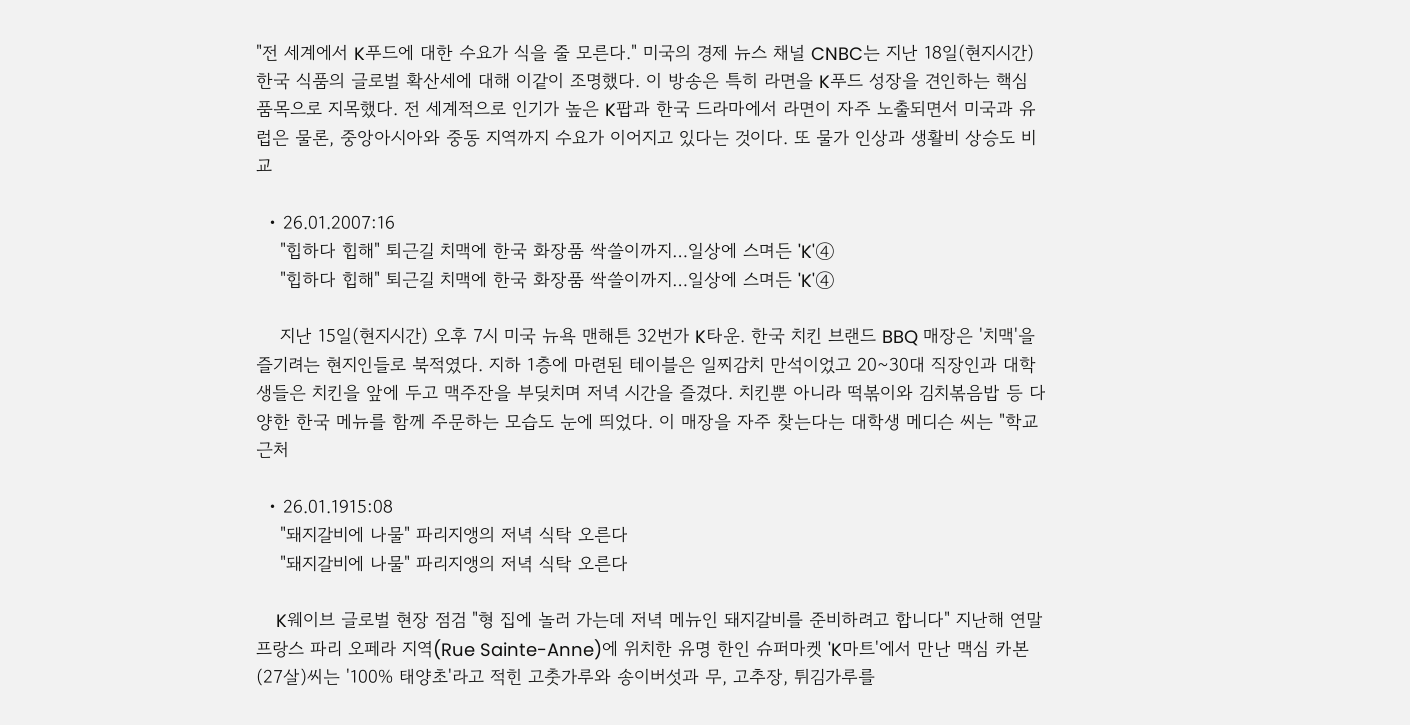"전 세계에서 K푸드에 대한 수요가 식을 줄 모른다." 미국의 경제 뉴스 채널 CNBC는 지난 18일(현지시간) 한국 식품의 글로벌 확산세에 대해 이같이 조명했다. 이 방송은 특히 라면을 K푸드 성장을 견인하는 핵심 품목으로 지목했다. 전 세계적으로 인기가 높은 K팝과 한국 드라마에서 라면이 자주 노출되면서 미국과 유럽은 물론, 중앙아시아와 중동 지역까지 수요가 이어지고 있다는 것이다. 또 물가 인상과 생활비 상승도 비교

  • 26.01.2007:16
    "힙하다 힙해" 퇴근길 치맥에 한국 화장품 싹쓸이까지…일상에 스며든 'K'④
    "힙하다 힙해" 퇴근길 치맥에 한국 화장품 싹쓸이까지…일상에 스며든 'K'④

    지난 15일(현지시간) 오후 7시 미국 뉴욕 맨해튼 32번가 K타운. 한국 치킨 브랜드 BBQ 매장은 '치맥'을 즐기려는 현지인들로 북적였다. 지하 1층에 마련된 테이블은 일찌감치 만석이었고 20~30대 직장인과 대학생들은 치킨을 앞에 두고 맥주잔을 부딪치며 저녁 시간을 즐겼다. 치킨뿐 아니라 떡볶이와 김치볶음밥 등 다양한 한국 메뉴를 함께 주문하는 모습도 눈에 띄었다. 이 매장을 자주 찾는다는 대학생 메디슨 씨는 "학교 근처

  • 26.01.1915:08
    "돼지갈비에 나물" 파리지앵의 저녁 식탁 오른다
    "돼지갈비에 나물" 파리지앵의 저녁 식탁 오른다

    K웨이브 글로벌 현장 점검 "형 집에 놀러 가는데 저녁 메뉴인 돼지갈비를 준비하려고 합니다" 지난해 연말 프랑스 파리 오페라 지역(Rue Sainte-Anne)에 위치한 유명 한인 슈퍼마켓 'K마트'에서 만난 맥심 카본(27살)씨는 '100% 태양초'라고 적힌 고춧가루와 송이버섯과 무, 고추장, 튀김가루를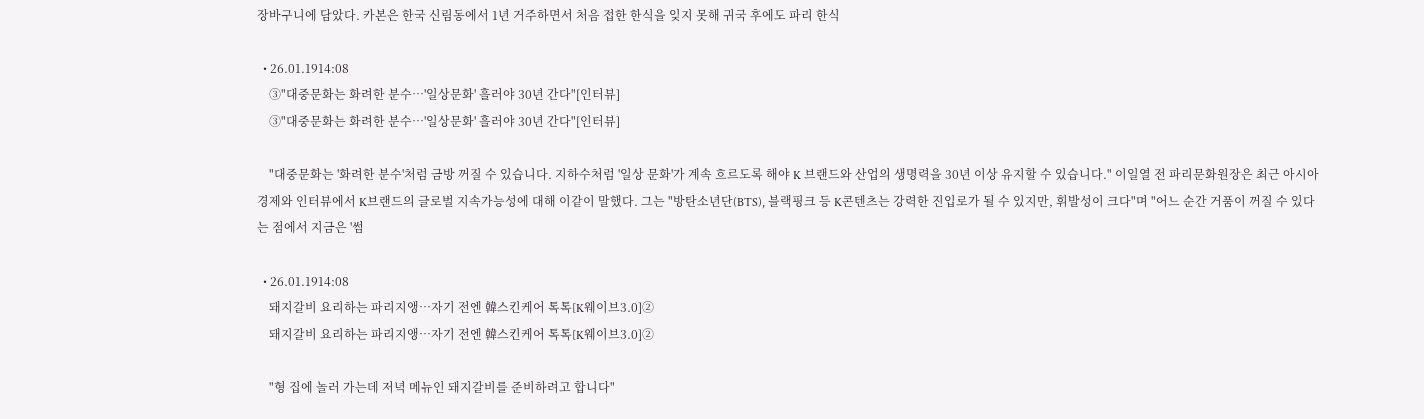장바구니에 담았다. 카본은 한국 신림동에서 1년 거주하면서 처음 접한 한식을 잊지 못해 귀국 후에도 파리 한식

  • 26.01.1914:08
    ③"대중문화는 화려한 분수…'일상문화' 흘러야 30년 간다"[인터뷰]
    ③"대중문화는 화려한 분수…'일상문화' 흘러야 30년 간다"[인터뷰]

    "대중문화는 '화려한 분수'처럼 금방 꺼질 수 있습니다. 지하수처럼 '일상 문화'가 계속 흐르도록 해야 K 브랜드와 산업의 생명력을 30년 이상 유지할 수 있습니다." 이일열 전 파리문화원장은 최근 아시아경제와 인터뷰에서 K브랜드의 글로벌 지속가능성에 대해 이같이 말했다. 그는 "방탄소년단(BTS), 블랙핑크 등 K콘텐츠는 강력한 진입로가 될 수 있지만, 휘발성이 크다"며 "어느 순간 거품이 꺼질 수 있다는 점에서 지금은 '썸

  • 26.01.1914:08
    돼지갈비 요리하는 파리지앵…자기 전엔 韓스킨케어 톡톡[K웨이브3.0]②
    돼지갈비 요리하는 파리지앵…자기 전엔 韓스킨케어 톡톡[K웨이브3.0]②

    "형 집에 놀러 가는데 저녁 메뉴인 돼지갈비를 준비하려고 합니다"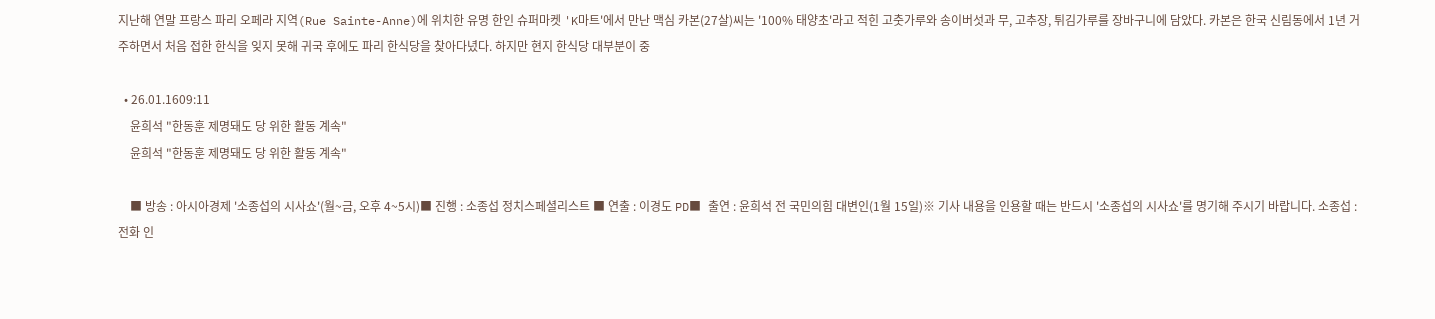지난해 연말 프랑스 파리 오페라 지역(Rue Sainte-Anne)에 위치한 유명 한인 슈퍼마켓 'K마트'에서 만난 맥심 카본(27살)씨는 '100% 태양초'라고 적힌 고춧가루와 송이버섯과 무, 고추장, 튀김가루를 장바구니에 담았다. 카본은 한국 신림동에서 1년 거주하면서 처음 접한 한식을 잊지 못해 귀국 후에도 파리 한식당을 찾아다녔다. 하지만 현지 한식당 대부분이 중

  • 26.01.1609:11
    윤희석 "한동훈 제명돼도 당 위한 활동 계속"
    윤희석 "한동훈 제명돼도 당 위한 활동 계속"

    ■ 방송 : 아시아경제 '소종섭의 시사쇼'(월~금, 오후 4~5시)■ 진행 : 소종섭 정치스페셜리스트 ■ 연출 : 이경도 PD■ 출연 : 윤희석 전 국민의힘 대변인(1월 15일)※ 기사 내용을 인용할 때는 반드시 '소종섭의 시사쇼'를 명기해 주시기 바랍니다. 소종섭 : 전화 인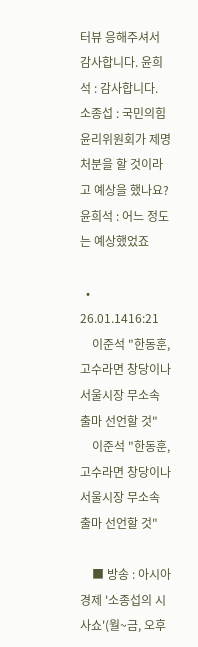터뷰 응해주셔서 감사합니다. 윤희석 : 감사합니다. 소종섭 : 국민의힘 윤리위원회가 제명 처분을 할 것이라고 예상을 했나요? 윤희석 : 어느 정도는 예상했었죠

  • 26.01.1416:21
    이준석 "한동훈, 고수라면 창당이나 서울시장 무소속 출마 선언할 것"
    이준석 "한동훈, 고수라면 창당이나 서울시장 무소속 출마 선언할 것"

    ■ 방송 : 아시아경제 '소종섭의 시사쇼'(월~금, 오후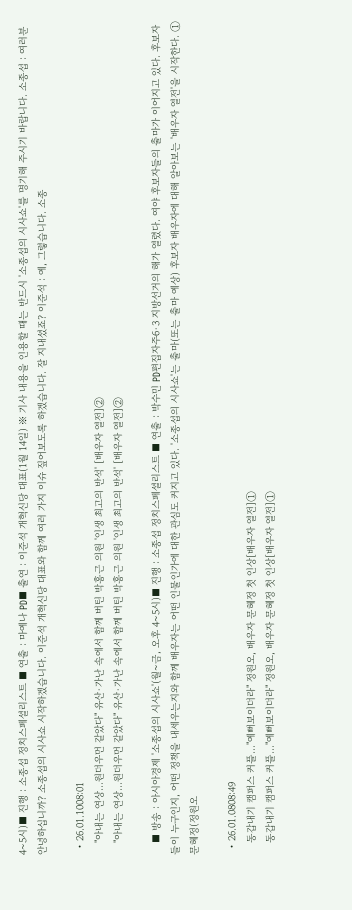4~5시)■ 진행 : 소종섭 정치스페셜리스트 ■ 연출 : 마예나 PD■ 출연 : 이준석 개혁신당 대표(1월 14일) ※ 기사 내용을 인용할 때는 반드시 '소종섭의 시사쇼'를 명기해 주시기 바랍니다. 소종섭 : 여러분 안녕하십니까? 소종섭의 시사쇼 시작하겠습니다. 이준석 개혁신당 대표와 함께 여러 가지 이슈 짚어보도록 하겠습니다. 잘 지내셨죠? 이준석 : 예, 그렇습니다. 소종

  • 26.01.1008:01
    "아내는 연상…원더우먼 같았다" 유산·가난 속에서 함께 버틴 박홍근 의원 '인생 최고의 반석' [배우자 열전]②
    "아내는 연상…원더우먼 같았다" 유산·가난 속에서 함께 버틴 박홍근 의원 '인생 최고의 반석' [배우자 열전]②

    ■ 방송 : 아시아경제 '소종섭의 시사쇼'(월~금, 오후 4~5시)■ 진행 : 소종섭 정치스페셜리스트 ■ 연출 : 박수민 PD편집자주6·3 지방선거의 해가 열렸다. 여야 후보자들의 출마가 이어지고 있다. 후보자들이 누구인지, 어떤 정책을 내세우는지와 함께 배우자는 어떤 인물인가에 대한 관심도 커지고 있다. '소종섭의 시사쇼'는 출마(또는 출마 예상) 후보자 배우자에 대해 알아보는 '배우자 열전'을 시작한다. ①문혜정(정원오

  • 26.01.0808:49
    동갑내기 캠퍼스 커플…"예뻐보이더라" 정원오, 배우자 문혜정 첫 인상[배우자 열전]①
    동갑내기 캠퍼스 커플…"예뻐보이더라" 정원오, 배우자 문혜정 첫 인상[배우자 열전]①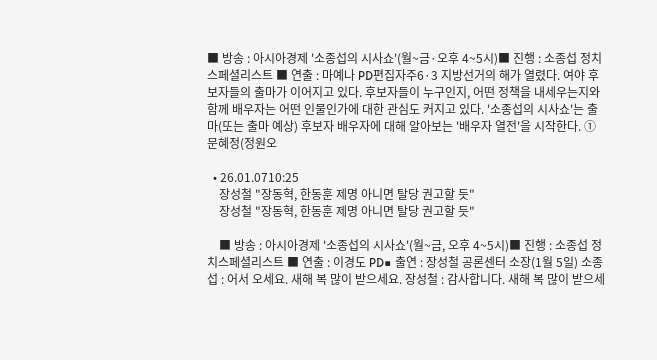■ 방송 : 아시아경제 '소종섭의 시사쇼'(월~금·오후 4~5시)■ 진행 : 소종섭 정치스페셜리스트 ■ 연출 : 마예나 PD편집자주6·3 지방선거의 해가 열렸다. 여야 후보자들의 출마가 이어지고 있다. 후보자들이 누구인지, 어떤 정책을 내세우는지와 함께 배우자는 어떤 인물인가에 대한 관심도 커지고 있다. '소종섭의 시사쇼'는 출마(또는 출마 예상) 후보자 배우자에 대해 알아보는 '배우자 열전'을 시작한다. ①문혜정(정원오

  • 26.01.0710:25
    장성철 "장동혁, 한동훈 제명 아니면 탈당 권고할 듯"
    장성철 "장동혁, 한동훈 제명 아니면 탈당 권고할 듯"

    ■ 방송 : 아시아경제 '소종섭의 시사쇼'(월~금, 오후 4~5시)■ 진행 : 소종섭 정치스페셜리스트 ■ 연출 : 이경도 PD■ 출연 : 장성철 공론센터 소장(1월 5일) 소종섭 : 어서 오세요. 새해 복 많이 받으세요. 장성철 : 감사합니다. 새해 복 많이 받으세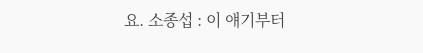요. 소종섭 : 이 얘기부터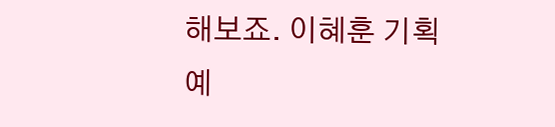해보죠. 이혜훈 기획예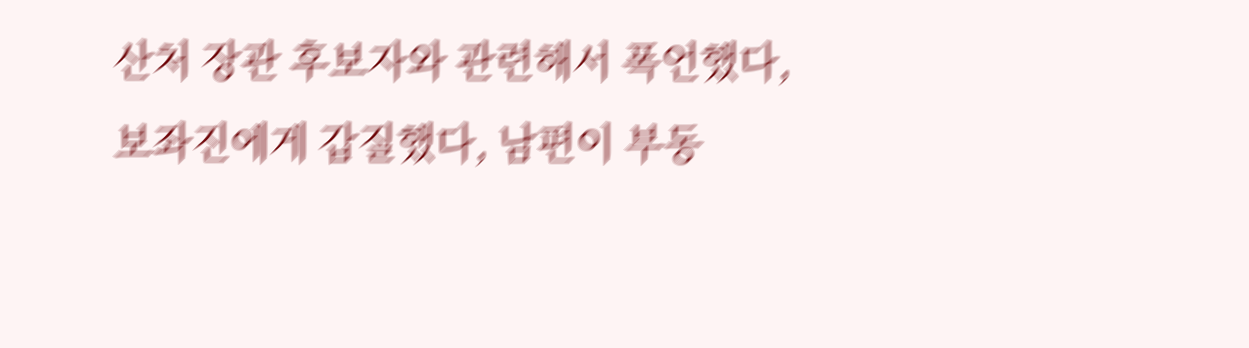산처 장관 후보자와 관련해서 폭언했다, 보좌진에게 갑질했다, 남편이 부동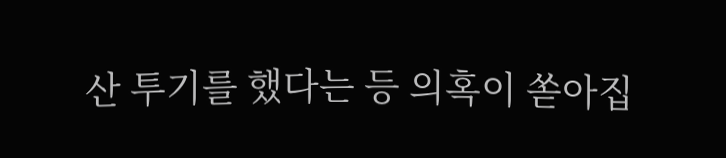산 투기를 했다는 등 의혹이 쏟아집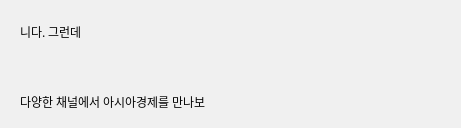니다. 그런데


다양한 채널에서 아시아경제를 만나보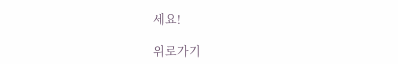세요!

위로가기